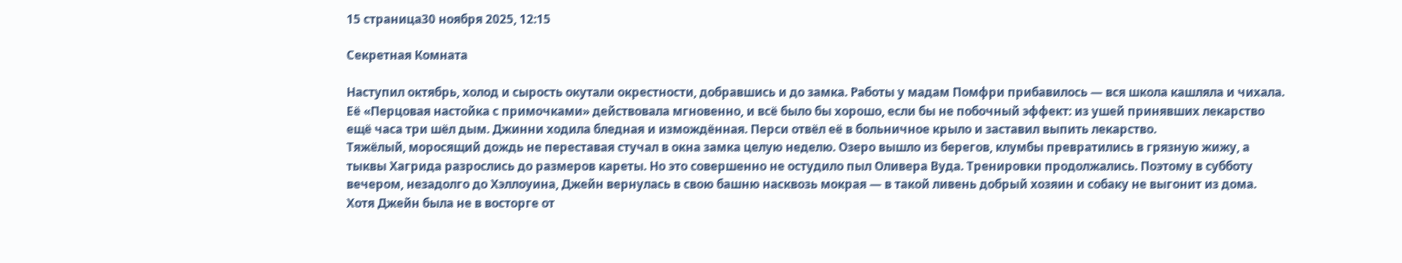15 страница30 ноября 2025, 12:15

Секретная Комната

Наступил октябрь, холод и сырость окутали окрестности, добравшись и до замка. Работы у мадам Помфри прибавилось — вся школа кашляла и чихала. Её «Перцовая настойка с примочками» действовала мгновенно, и всё было бы хорошо, если бы не побочный эффект: из ушей принявших лекарство ещё часа три шёл дым. Джинни ходила бледная и измождённая. Перси отвёл её в больничное крыло и заставил выпить лекарство.
Тяжёлый, моросящий дождь не переставая стучал в окна замка целую неделю. Озеро вышло из берегов, клумбы превратились в грязную жижу, а тыквы Хагрида разрослись до размеров кареты. Но это совершенно не остудило пыл Оливера Вуда. Тренировки продолжались. Поэтому в субботу вечером, незадолго до Хэллоуина, Джейн вернулась в свою башню насквозь мокрая — в такой ливень добрый хозяин и собаку не выгонит из дома.
Хотя Джейн была не в восторге от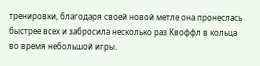тренировки, благодаря своей новой метле она пронеслась быстрее всех и забросила несколько раз Квоффл в кольца во время небольшой игры.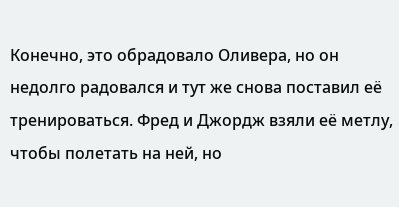Конечно, это обрадовало Оливера, но он недолго радовался и тут же снова поставил её тренироваться. Фред и Джордж взяли её метлу, чтобы полетать на ней, но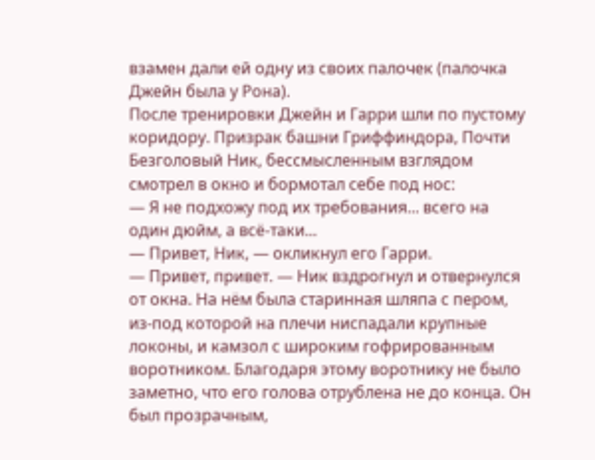взамен дали ей одну из своих палочек (палочка Джейн была у Рона).
После тренировки Джейн и Гарри шли по пустому коридору. Призрак башни Гриффиндора, Почти Безголовый Ник, бессмысленным взглядом смотрел в окно и бормотал себе под нос:
— Я не подхожу под их требования... всего на один дюйм, а всё-таки...
— Привет, Ник, — окликнул его Гарри.
— Привет, привет. — Ник вздрогнул и отвернулся от окна. На нём была старинная шляпа с пером, из-под которой на плечи ниспадали крупные локоны, и камзол с широким гофрированным воротником. Благодаря этому воротнику не было заметно, что его голова отрублена не до конца. Он был прозрачным,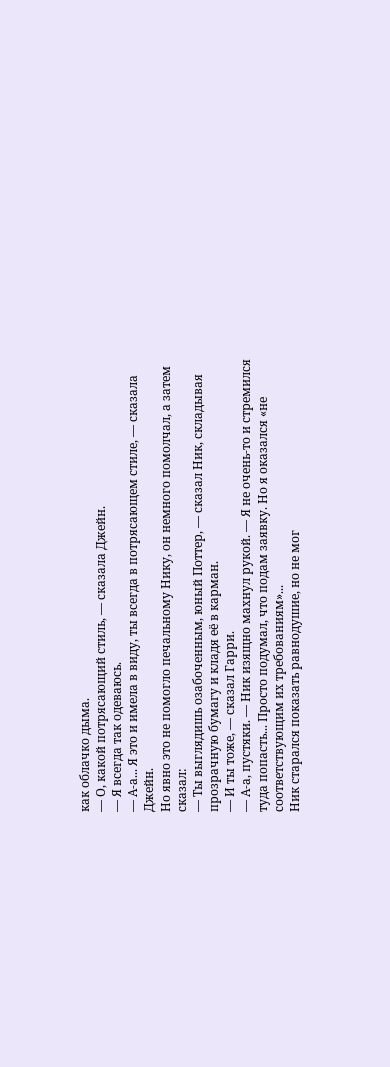как облачко дыма.
— О, какой потрясающий стиль, — сказала Джейн.
— Я всегда так одеваюсь.
— А-а... Я это и имела в виду, ты всегда в потрясающем стиле, — сказала Джейн.
Но явно это не помогло печальному Нику, он немного помолчал, а затем сказал:
— Ты выглядишь озабоченным, юный Поттер, — сказал Ник, складывая прозрачную бумагу и кладя её в карман.
— И ты тоже, — сказал Гарри.
— А-а, пустяки. — Ник изящно махнул рукой. — Я не очень-то и стремился туда попасть... Просто подумал, что подам заявку. Но я оказался «не соответствующим их требованиям»...
Ник старался показать равнодушие, но не мог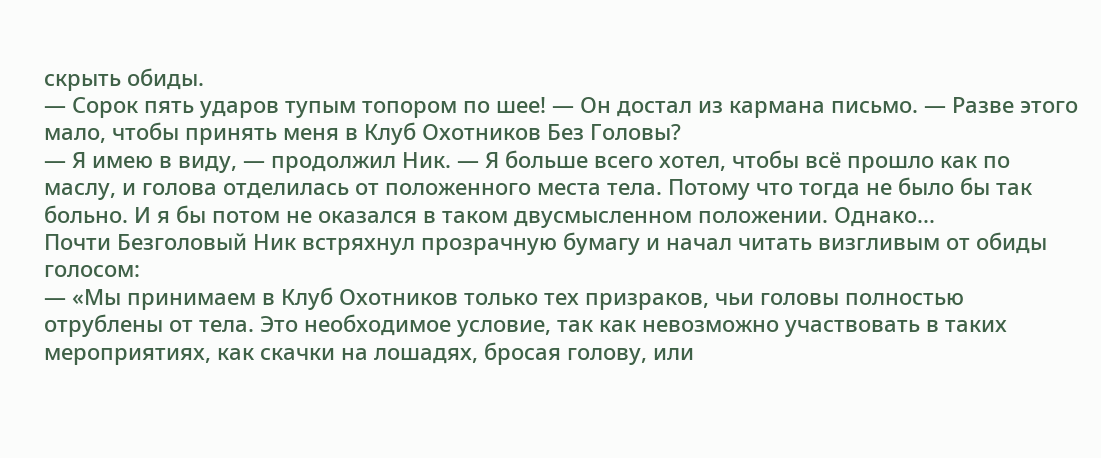скрыть обиды.
— Сорок пять ударов тупым топором по шее! — Он достал из кармана письмо. — Разве этого мало, чтобы принять меня в Клуб Охотников Без Головы?
— Я имею в виду, — продолжил Ник. — Я больше всего хотел, чтобы всё прошло как по маслу, и голова отделилась от положенного места тела. Потому что тогда не было бы так больно. И я бы потом не оказался в таком двусмысленном положении. Однако...
Почти Безголовый Ник встряхнул прозрачную бумагу и начал читать визгливым от обиды голосом:
— «Мы принимаем в Клуб Охотников только тех призраков, чьи головы полностью отрублены от тела. Это необходимое условие, так как невозможно участвовать в таких мероприятиях, как скачки на лошадях, бросая голову, или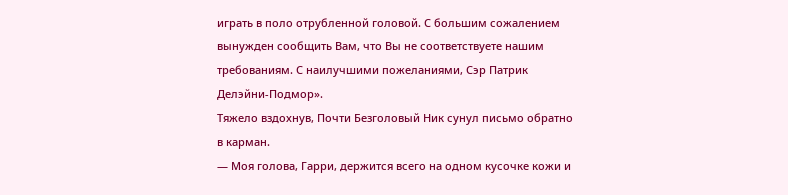играть в поло отрубленной головой. С большим сожалением вынужден сообщить Вам, что Вы не соответствуете нашим требованиям. С наилучшими пожеланиями, Сэр Патрик Делэйни-Подмор».
Тяжело вздохнув, Почти Безголовый Ник сунул письмо обратно в карман.
— Моя голова, Гарри, держится всего на одном кусочке кожи и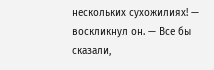нескольких сухожилиях! — воскликнул он. — Все бы сказали,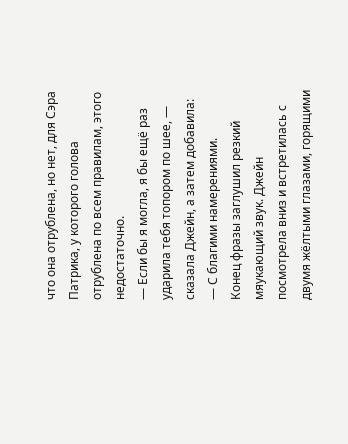что она отрублена, но нет, для Сэра Патрика, у которого голова отрублена по всем правилам, этого недостаточно.
— Если бы я могла, я бы ещё раз ударила тебя топором по шее, — сказала Джейн, а затем добавила: — С благими намерениями.
Конец фразы заглушил резкий мяукающий звук. Джейн посмотрела вниз и встретилась с двумя жёлтыми глазами, горящими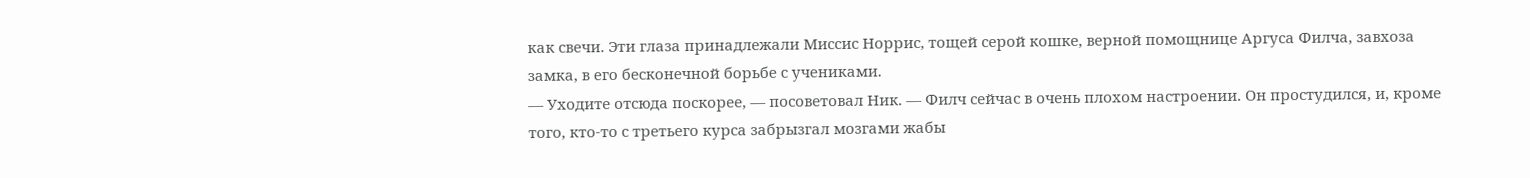как свечи. Эти глаза принадлежали Миссис Норрис, тощей серой кошке, верной помощнице Аргуса Филча, завхоза замка, в его бесконечной борьбе с учениками.
— Уходите отсюда поскорее, — посоветовал Ник. — Филч сейчас в очень плохом настроении. Он простудился, и, кроме того, кто-то с третьего курса забрызгал мозгами жабы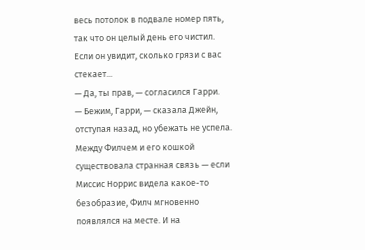весь потолок в подвале номер пять, так что он целый день его чистил. Если он увидит, сколько грязи с вас стекает...
— Да, ты прав, — согласился Гарри.
— Бежим, Гарри, — сказала Джейн, отступая назад, но убежать не успела.
Между Филчем и его кошкой существовала странная связь — если Миссис Норрис видела какое-то безобразие, Филч мгновенно появлялся на месте. И на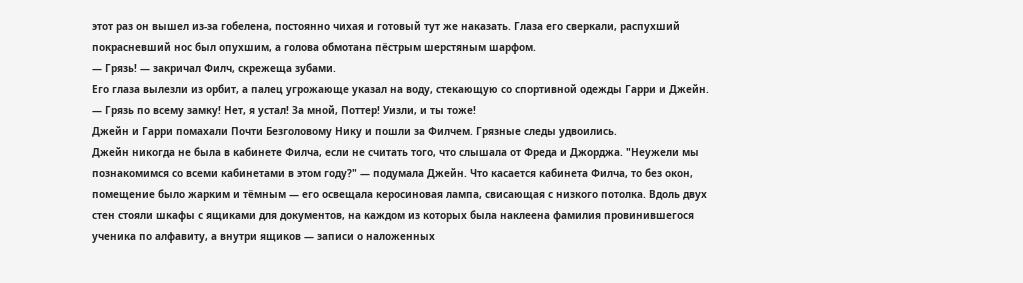этот раз он вышел из-за гобелена, постоянно чихая и готовый тут же наказать. Глаза его сверкали, распухший покрасневший нос был опухшим, а голова обмотана пёстрым шерстяным шарфом.
— Грязь! — закричал Филч, скрежеща зубами.
Его глаза вылезли из орбит, а палец угрожающе указал на воду, стекающую со спортивной одежды Гарри и Джейн. — Грязь по всему замку! Нет, я устал! За мной, Поттер! Уизли, и ты тоже!
Джейн и Гарри помахали Почти Безголовому Нику и пошли за Филчем. Грязные следы удвоились.
Джейн никогда не была в кабинете Филча, если не считать того, что слышала от Фреда и Джорджа. "Неужели мы познакомимся со всеми кабинетами в этом году?" — подумала Джейн. Что касается кабинета Филча, то без окон, помещение было жарким и тёмным — его освещала керосиновая лампа, свисающая с низкого потолка. Вдоль двух стен стояли шкафы с ящиками для документов, на каждом из которых была наклеена фамилия провинившегося ученика по алфавиту, а внутри ящиков — записи о наложенных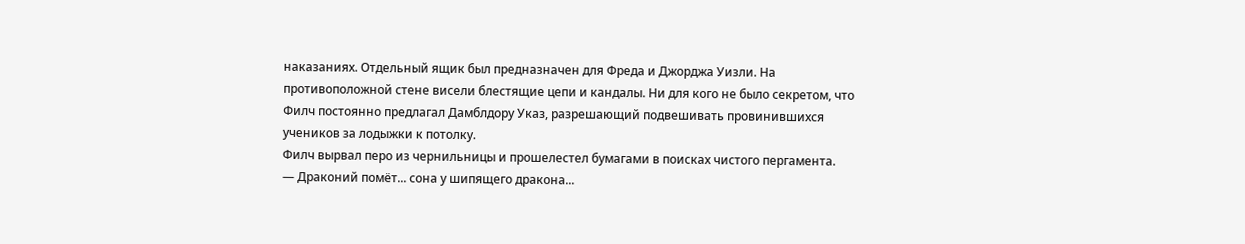наказаниях. Отдельный ящик был предназначен для Фреда и Джорджа Уизли. На противоположной стене висели блестящие цепи и кандалы. Ни для кого не было секретом, что Филч постоянно предлагал Дамблдору Указ, разрешающий подвешивать провинившихся учеников за лодыжки к потолку.
Филч вырвал перо из чернильницы и прошелестел бумагами в поисках чистого пергамента.
— Драконий помёт... сона у шипящего дракона...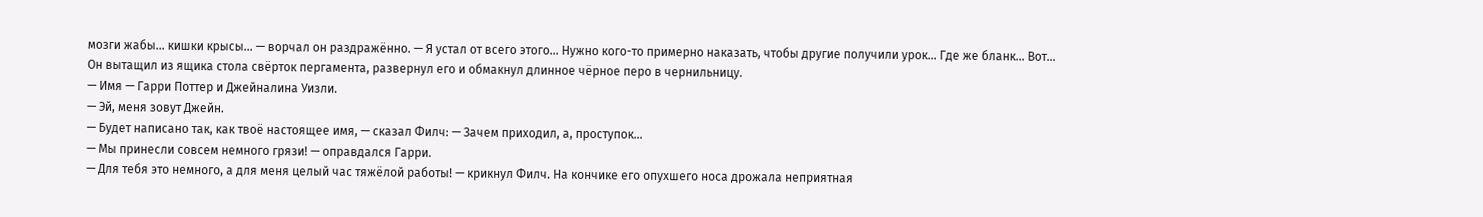мозги жабы... кишки крысы... — ворчал он раздражённо. — Я устал от всего этого... Нужно кого-то примерно наказать, чтобы другие получили урок... Где же бланк... Вот...
Он вытащил из ящика стола свёрток пергамента, развернул его и обмакнул длинное чёрное перо в чернильницу.
— Имя — Гарри Поттер и Джейналина Уизли.
— Эй, меня зовут Джейн.
— Будет написано так, как твоё настоящее имя, — сказал Филч: — Зачем приходил, а, проступок...
— Мы принесли совсем немного грязи! — оправдался Гарри.
— Для тебя это немного, а для меня целый час тяжёлой работы! — крикнул Филч. На кончике его опухшего носа дрожала неприятная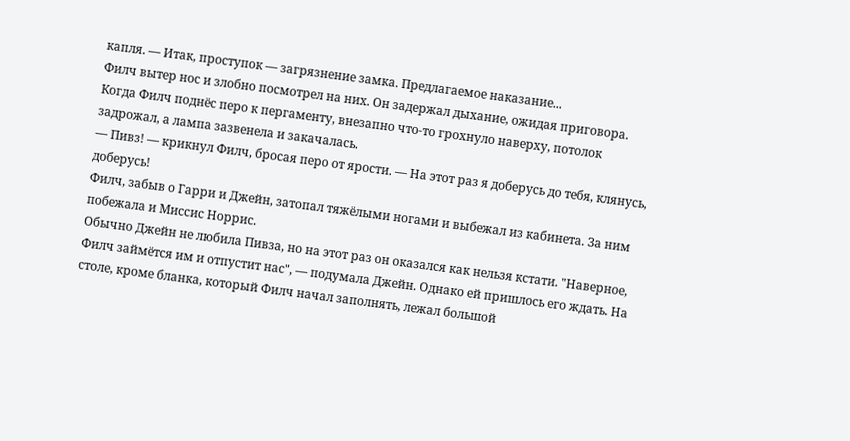капля. — Итак, проступок — загрязнение замка. Предлагаемое наказание...
Филч вытер нос и злобно посмотрел на них. Он задержал дыхание, ожидая приговора.
Когда Филч поднёс перо к пергаменту, внезапно что-то грохнуло наверху, потолок задрожал, а лампа зазвенела и закачалась.
— Пивз! — крикнул Филч, бросая перо от ярости. — На этот раз я доберусь до тебя, клянусь, доберусь!
Филч, забыв о Гарри и Джейн, затопал тяжёлыми ногами и выбежал из кабинета. За ним побежала и Миссис Норрис.
Обычно Джейн не любила Пивза, но на этот раз он оказался как нельзя кстати. "Наверное, Филч займётся им и отпустит нас", — подумала Джейн. Однако ей пришлось его ждать. На столе, кроме бланка, который Филч начал заполнять, лежал большой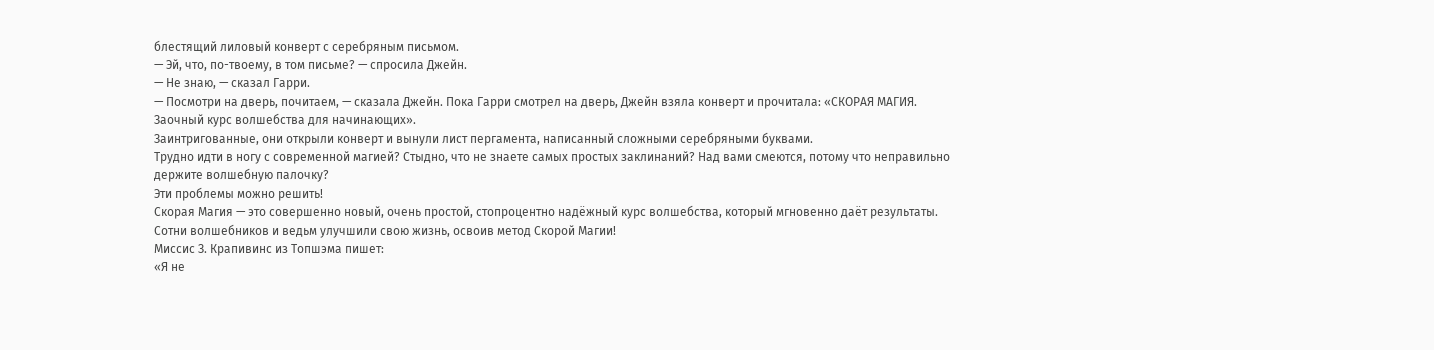блестящий лиловый конверт с серебряным письмом.
— Эй, что, по-твоему, в том письме? — спросила Джейн.
— Не знаю, — сказал Гарри.
— Посмотри на дверь, почитаем, — сказала Джейн. Пока Гарри смотрел на дверь, Джейн взяла конверт и прочитала: «СКОРАЯ МАГИЯ. Заочный курс волшебства для начинающих».
Заинтригованные, они открыли конверт и вынули лист пергамента, написанный сложными серебряными буквами.
Трудно идти в ногу с современной магией? Стыдно, что не знаете самых простых заклинаний? Над вами смеются, потому что неправильно держите волшебную палочку?
Эти проблемы можно решить!
Скорая Магия — это совершенно новый, очень простой, стопроцентно надёжный курс волшебства, который мгновенно даёт результаты.
Сотни волшебников и ведьм улучшили свою жизнь, освоив метод Скорой Магии!
Миссис З. Крапивинс из Топшэма пишет:
«Я не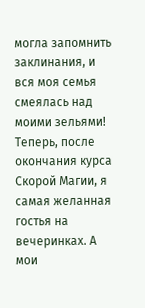могла запомнить заклинания, и вся моя семья смеялась над моими зельями! Теперь, после окончания курса Скорой Магии, я самая желанная гостья на вечеринках. А мои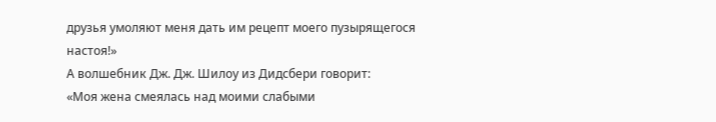друзья умоляют меня дать им рецепт моего пузырящегося настоя!»
А волшебник Дж. Дж. Шилоу из Дидсбери говорит:
«Моя жена смеялась над моими слабыми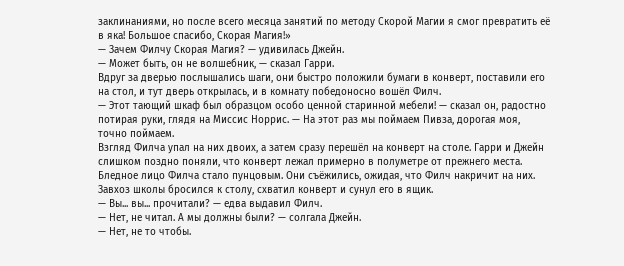заклинаниями, но после всего месяца занятий по методу Скорой Магии я смог превратить её в яка! Большое спасибо, Скорая Магия!»
— Зачем Филчу Скорая Магия? — удивилась Джейн.
— Может быть, он не волшебник, — сказал Гарри.
Вдруг за дверью послышались шаги, они быстро положили бумаги в конверт, поставили его на стол, и тут дверь открылась, и в комнату победоносно вошёл Филч.
— Этот тающий шкаф был образцом особо ценной старинной мебели! — сказал он, радостно потирая руки, глядя на Миссис Норрис. — На этот раз мы поймаем Пивза, дорогая моя, точно поймаем.
Взгляд Филча упал на них двоих, а затем сразу перешёл на конверт на столе. Гарри и Джейн слишком поздно поняли, что конверт лежал примерно в полуметре от прежнего места.
Бледное лицо Филча стало пунцовым. Они съёжились, ожидая, что Филч накричит на них.
Завхоз школы бросился к столу, схватил конверт и сунул его в ящик.
— Вы... вы... прочитали? — едва выдавил Филч.
— Нет, не читал. А мы должны были? — солгала Джейн.
— Нет, не то чтобы.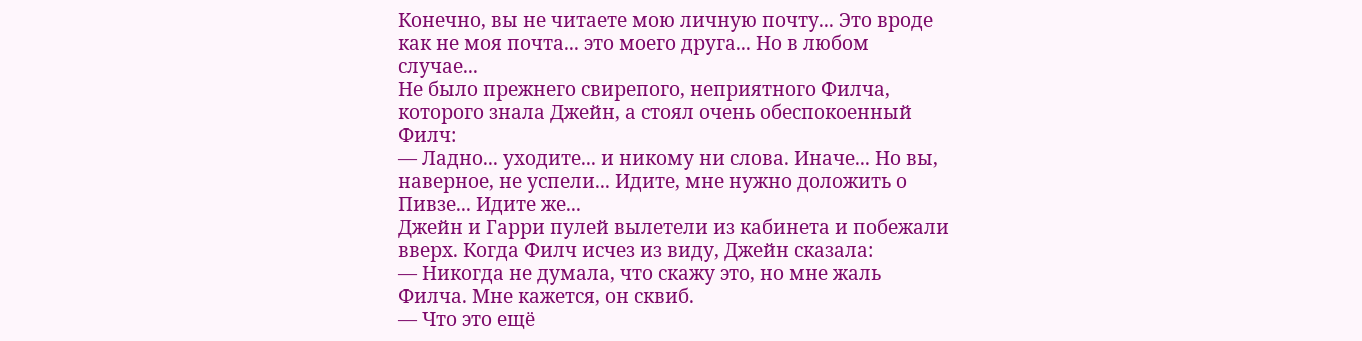Конечно, вы не читаете мою личную почту... Это вроде как не моя почта... это моего друга... Но в любом случае...
Не было прежнего свирепого, неприятного Филча, которого знала Джейн, а стоял очень обеспокоенный Филч:
— Ладно... уходите... и никому ни слова. Иначе... Но вы, наверное, не успели... Идите, мне нужно доложить о Пивзе... Идите же...
Джейн и Гарри пулей вылетели из кабинета и побежали вверх. Когда Филч исчез из виду, Джейн сказала:
— Никогда не думала, что скажу это, но мне жаль Филча. Мне кажется, он сквиб.
— Что это ещё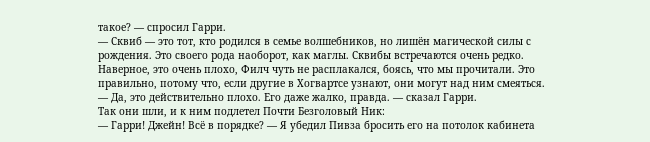такое? — спросил Гарри.
— Сквиб — это тот, кто родился в семье волшебников, но лишён магической силы с рождения. Это своего рода наоборот, как маглы. Сквибы встречаются очень редко. Наверное, это очень плохо, Филч чуть не расплакался, боясь, что мы прочитали. Это правильно, потому что, если другие в Хогвартсе узнают, они могут над ним смеяться.
— Да, это действительно плохо. Его даже жалко, правда. — сказал Гарри.
Так они шли, и к ним подлетел Почти Безголовый Ник:
— Гарри! Джейн! Всё в порядке? — Я убедил Пивза бросить его на потолок кабинета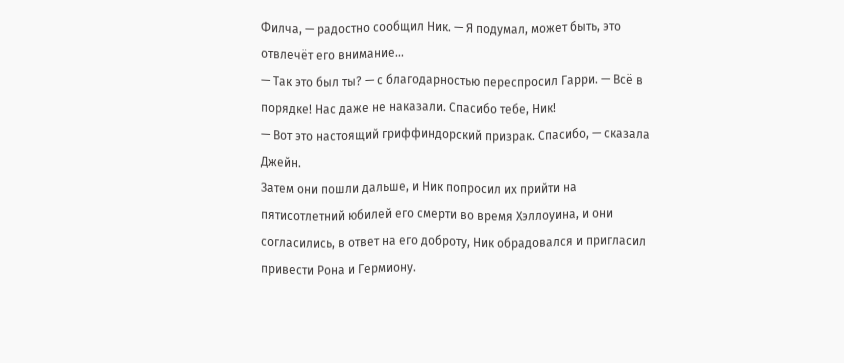Филча, — радостно сообщил Ник. — Я подумал, может быть, это отвлечёт его внимание...
— Так это был ты? — с благодарностью переспросил Гарри. — Всё в порядке! Нас даже не наказали. Спасибо тебе, Ник!
— Вот это настоящий гриффиндорский призрак. Спасибо, — сказала Джейн.
Затем они пошли дальше, и Ник попросил их прийти на пятисотлетний юбилей его смерти во время Хэллоуина, и они согласились, в ответ на его доброту, Ник обрадовался и пригласил привести Рона и Гермиону.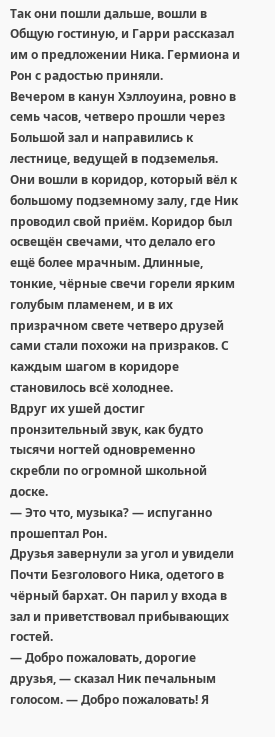Так они пошли дальше, вошли в Общую гостиную, и Гарри рассказал им о предложении Ника. Гермиона и Рон с радостью приняли.
Вечером в канун Хэллоуина, ровно в семь часов, четверо прошли через Большой зал и направились к лестнице, ведущей в подземелья.
Они вошли в коридор, который вёл к большому подземному залу, где Ник проводил свой приём. Коридор был освещён свечами, что делало его ещё более мрачным. Длинные, тонкие, чёрные свечи горели ярким голубым пламенем, и в их призрачном свете четверо друзей сами стали похожи на призраков. С каждым шагом в коридоре становилось всё холоднее.
Вдруг их ушей достиг пронзительный звук, как будто тысячи ногтей одновременно скребли по огромной школьной доске.
— Это что, музыка? — испуганно прошептал Рон.
Друзья завернули за угол и увидели Почти Безголового Ника, одетого в чёрный бархат. Он парил у входа в зал и приветствовал прибывающих гостей.
— Добро пожаловать, дорогие друзья, — сказал Ник печальным голосом. — Добро пожаловать! Я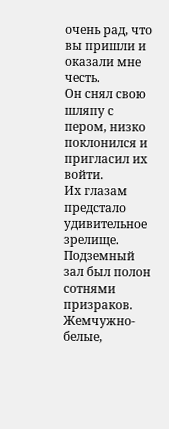очень рад, что вы пришли и оказали мне честь.
Он снял свою шляпу с пером, низко поклонился и пригласил их войти.
Их глазам предстало удивительное зрелище. Подземный зал был полон сотнями призраков. Жемчужно-белые,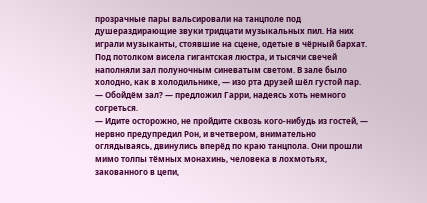прозрачные пары вальсировали на танцполе под душераздирающие звуки тридцати музыкальных пил. На них играли музыканты, стоявшие на сцене, одетые в чёрный бархат. Под потолком висела гигантская люстра, и тысячи свечей наполняли зал полуночным синеватым светом. В зале было холодно, как в холодильнике, — изо рта друзей шёл густой пар.
— Обойдём зал? — предложил Гарри, надеясь хоть немного согреться.
— Идите осторожно, не пройдите сквозь кого-нибудь из гостей, — нервно предупредил Рон, и вчетвером, внимательно оглядываясь, двинулись вперёд по краю танцпола. Они прошли мимо толпы тёмных монахинь, человека в лохмотьях, закованного в цепи,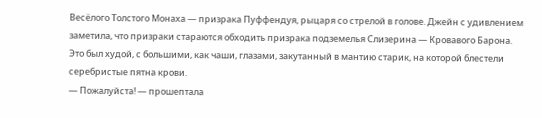Весёлого Толстого Монаха — призрака Пуффендуя, рыцаря со стрелой в голове. Джейн с удивлением заметила, что призраки стараются обходить призрака подземелья Слизерина — Кровавого Барона. Это был худой, с большими, как чаши, глазами, закутанный в мантию старик, на которой блестели серебристые пятна крови.
— Пожалуйста! — прошептала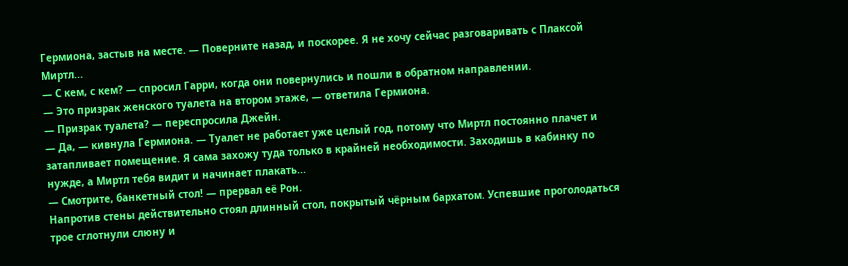Гермиона, застыв на месте. — Поверните назад, и поскорее. Я не хочу сейчас разговаривать с Плаксой Миртл...
— С кем, с кем? — спросил Гарри, когда они повернулись и пошли в обратном направлении.
— Это призрак женского туалета на втором этаже, — ответила Гермиона.
— Призрак туалета? — переспросила Джейн.
— Да, — кивнула Гермиона. — Туалет не работает уже целый год, потому что Миртл постоянно плачет и затапливает помещение. Я сама захожу туда только в крайней необходимости. Заходишь в кабинку по нужде, а Миртл тебя видит и начинает плакать...
— Смотрите, банкетный стол! — прервал её Рон.
Напротив стены действительно стоял длинный стол, покрытый чёрным бархатом. Успевшие проголодаться трое сглотнули слюну и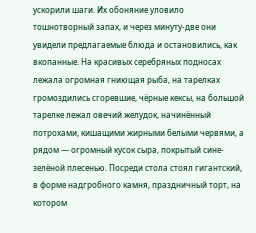ускорили шаги. Их обоняние уловило тошнотворный запах, и через минуту-две они увидели предлагаемые блюда и остановились, как вкопанные. На красивых серебряных подносах лежала огромная гниющая рыба, на тарелках громоздились сгоревшие, чёрные кексы, на большой тарелке лежал овечий желудок, начинённый потрохами, кишащими жирными белыми червями, а рядом — огромный кусок сыра, покрытый сине-зелёной плесенью. Посреди стола стоял гигантский, в форме надгробного камня, праздничный торт, на котором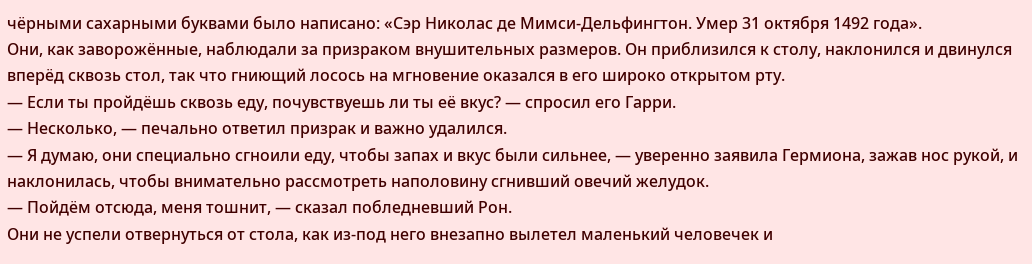чёрными сахарными буквами было написано: «Сэр Николас де Мимси-Дельфингтон. Умер 31 октября 1492 года».
Они, как заворожённые, наблюдали за призраком внушительных размеров. Он приблизился к столу, наклонился и двинулся вперёд сквозь стол, так что гниющий лосось на мгновение оказался в его широко открытом рту.
— Если ты пройдёшь сквозь еду, почувствуешь ли ты её вкус? — спросил его Гарри.
— Несколько, — печально ответил призрак и важно удалился.
— Я думаю, они специально сгноили еду, чтобы запах и вкус были сильнее, — уверенно заявила Гермиона, зажав нос рукой, и наклонилась, чтобы внимательно рассмотреть наполовину сгнивший овечий желудок.
— Пойдём отсюда, меня тошнит, — сказал побледневший Рон.
Они не успели отвернуться от стола, как из-под него внезапно вылетел маленький человечек и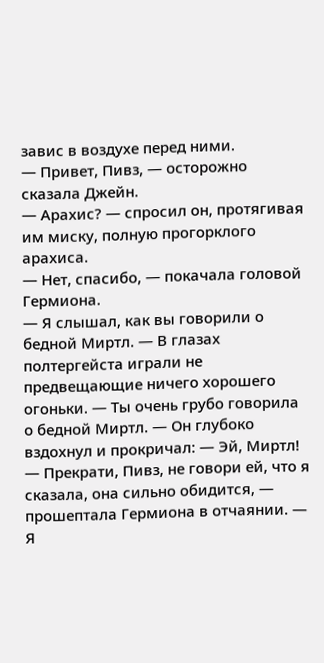завис в воздухе перед ними.
— Привет, Пивз, — осторожно сказала Джейн.
— Арахис? — спросил он, протягивая им миску, полную прогорклого арахиса.
— Нет, спасибо, — покачала головой Гермиона.
— Я слышал, как вы говорили о бедной Миртл. — В глазах полтергейста играли не предвещающие ничего хорошего огоньки. — Ты очень грубо говорила о бедной Миртл. — Он глубоко вздохнул и прокричал: — Эй, Миртл!
— Прекрати, Пивз, не говори ей, что я сказала, она сильно обидится, — прошептала Гермиона в отчаянии. — Я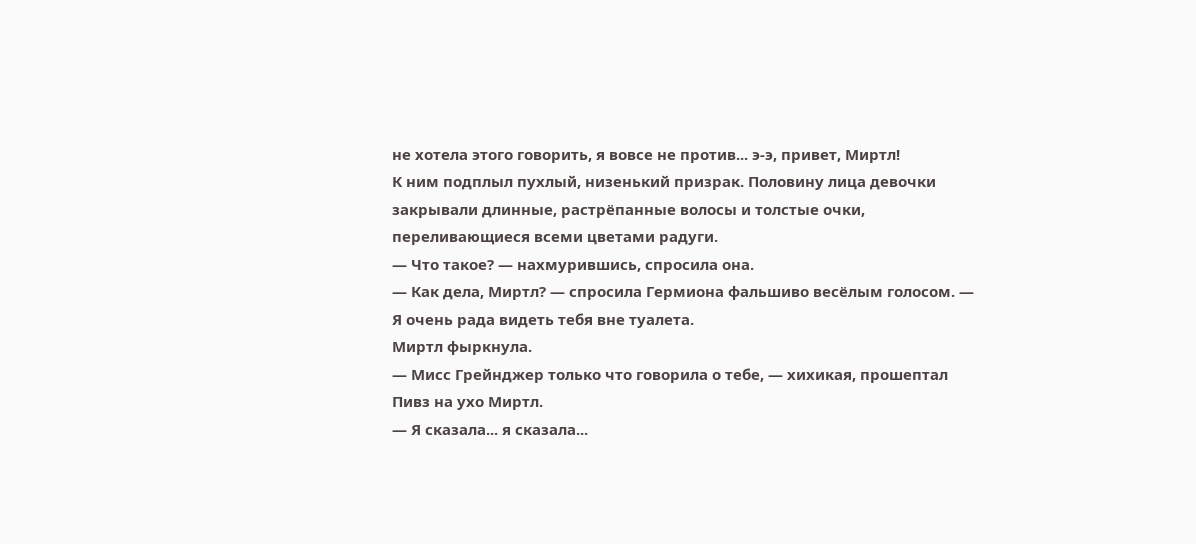не хотела этого говорить, я вовсе не против... э-э, привет, Миртл!
К ним подплыл пухлый, низенький призрак. Половину лица девочки закрывали длинные, растрёпанные волосы и толстые очки, переливающиеся всеми цветами радуги.
— Что такое? — нахмурившись, спросила она.
— Как дела, Миртл? — спросила Гермиона фальшиво весёлым голосом. — Я очень рада видеть тебя вне туалета.
Миртл фыркнула.
— Мисс Грейнджер только что говорила о тебе, — хихикая, прошептал Пивз на ухо Миртл.
— Я сказала... я сказала...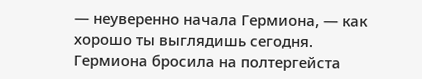— неуверенно начала Гермиона, — как хорошо ты выглядишь сегодня.
Гермиона бросила на полтергейста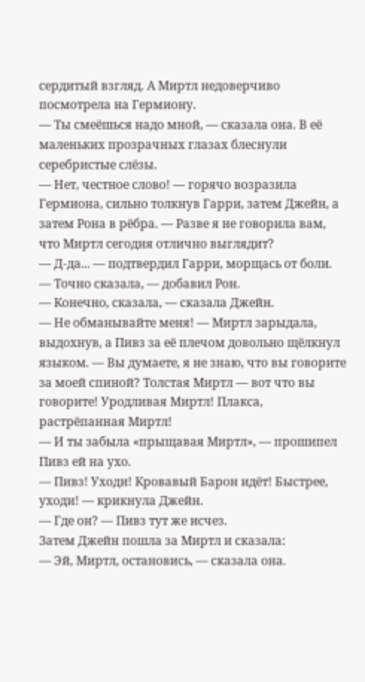сердитый взгляд. А Миртл недоверчиво посмотрела на Гермиону.
— Ты смеёшься надо мной, — сказала она. В её маленьких прозрачных глазах блеснули серебристые слёзы.
— Нет, честное слово! — горячо возразила Гермиона, сильно толкнув Гарри, затем Джейн, а затем Рона в рёбра. — Разве я не говорила вам, что Миртл сегодня отлично выглядит?
— Д-да... — подтвердил Гарри, морщась от боли.
— Точно сказала, — добавил Рон.
— Конечно, сказала, — сказала Джейн.
— Не обманывайте меня! — Миртл зарыдала, выдохнув, а Пивз за её плечом довольно щёлкнул языком. — Вы думаете, я не знаю, что вы говорите за моей спиной? Толстая Миртл — вот что вы говорите! Уродливая Миртл! Плакса, растрёпанная Миртл!
— И ты забыла «прыщавая Миртл», — прошипел Пивз ей на ухо.
— Пивз! Уходи! Кровавый Барон идёт! Быстрее, уходи! — крикнула Джейн.
— Где он? — Пивз тут же исчез.
Затем Джейн пошла за Миртл и сказала:
— Эй, Миртл, остановись, — сказала она.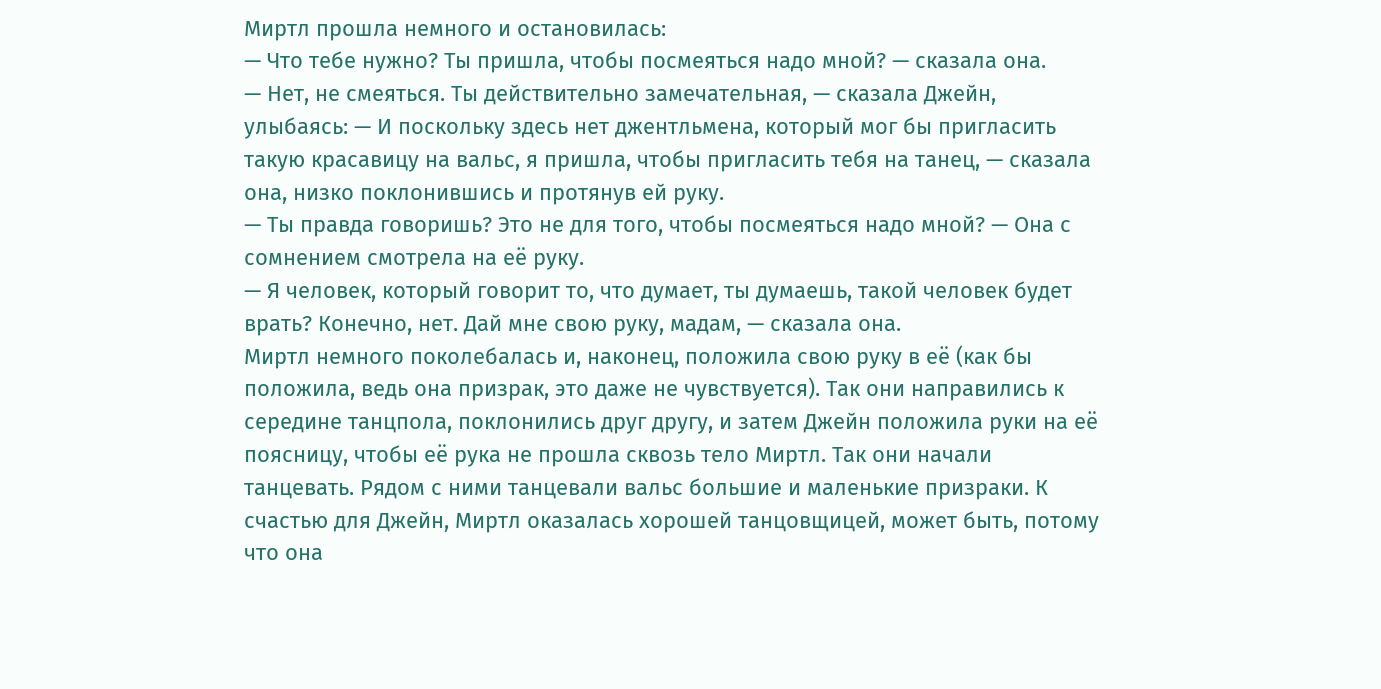Миртл прошла немного и остановилась:
— Что тебе нужно? Ты пришла, чтобы посмеяться надо мной? — сказала она.
— Нет, не смеяться. Ты действительно замечательная, — сказала Джейн, улыбаясь: — И поскольку здесь нет джентльмена, который мог бы пригласить такую красавицу на вальс, я пришла, чтобы пригласить тебя на танец, — сказала она, низко поклонившись и протянув ей руку.
— Ты правда говоришь? Это не для того, чтобы посмеяться надо мной? — Она с сомнением смотрела на её руку.
— Я человек, который говорит то, что думает, ты думаешь, такой человек будет врать? Конечно, нет. Дай мне свою руку, мадам, — сказала она.
Миртл немного поколебалась и, наконец, положила свою руку в её (как бы положила, ведь она призрак, это даже не чувствуется). Так они направились к середине танцпола, поклонились друг другу, и затем Джейн положила руки на её поясницу, чтобы её рука не прошла сквозь тело Миртл. Так они начали танцевать. Рядом с ними танцевали вальс большие и маленькие призраки. К счастью для Джейн, Миртл оказалась хорошей танцовщицей, может быть, потому что она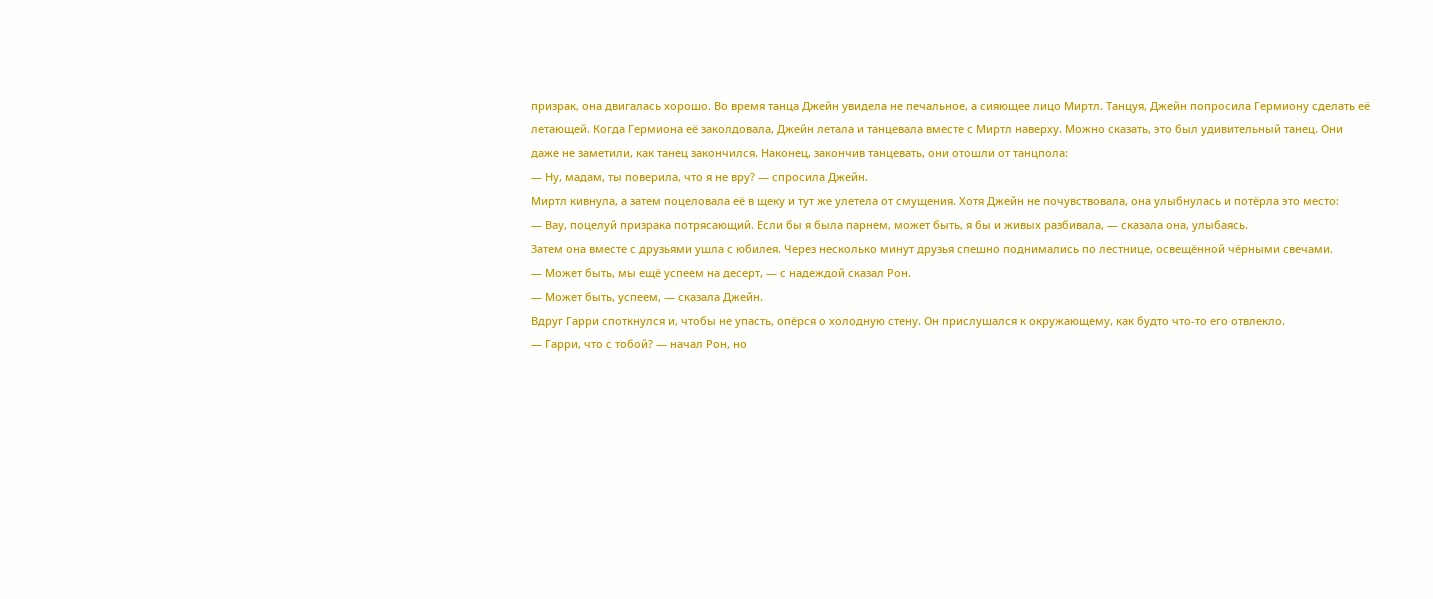призрак, она двигалась хорошо. Во время танца Джейн увидела не печальное, а сияющее лицо Миртл. Танцуя, Джейн попросила Гермиону сделать её летающей. Когда Гермиона её заколдовала, Джейн летала и танцевала вместе с Миртл наверху. Можно сказать, это был удивительный танец. Они даже не заметили, как танец закончился. Наконец, закончив танцевать, они отошли от танцпола:
— Ну, мадам, ты поверила, что я не вру? — спросила Джейн.
Миртл кивнула, а затем поцеловала её в щеку и тут же улетела от смущения. Хотя Джейн не почувствовала, она улыбнулась и потёрла это место:
— Вау, поцелуй призрака потрясающий. Если бы я была парнем, может быть, я бы и живых разбивала, — сказала она, улыбаясь.
Затем она вместе с друзьями ушла с юбилея. Через несколько минут друзья спешно поднимались по лестнице, освещённой чёрными свечами.
— Может быть, мы ещё успеем на десерт, — с надеждой сказал Рон.
— Может быть, успеем, — сказала Джейн.
Вдруг Гарри споткнулся и, чтобы не упасть, опёрся о холодную стену. Он прислушался к окружающему, как будто что-то его отвлекло.
— Гарри, что с тобой? — начал Рон, но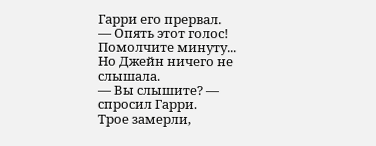Гарри его прервал.
— Опять этот голос! Помолчите минуту...
Но Джейн ничего не слышала.
— Вы слышите? — спросил Гарри.
Трое замерли,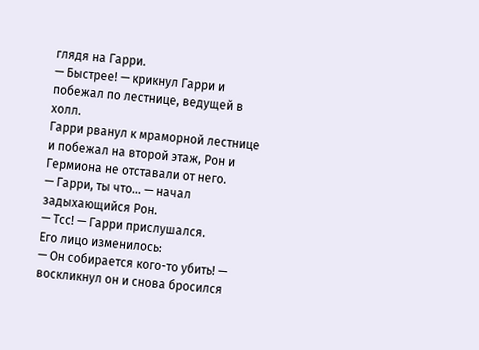глядя на Гарри.
— Быстрее! — крикнул Гарри и побежал по лестнице, ведущей в холл.
Гарри рванул к мраморной лестнице и побежал на второй этаж, Рон и Гермиона не отставали от него.
— Гарри, ты что... — начал задыхающийся Рон.
— Тсс! — Гарри прислушался.
Его лицо изменилось:
— Он собирается кого-то убить! — воскликнул он и снова бросился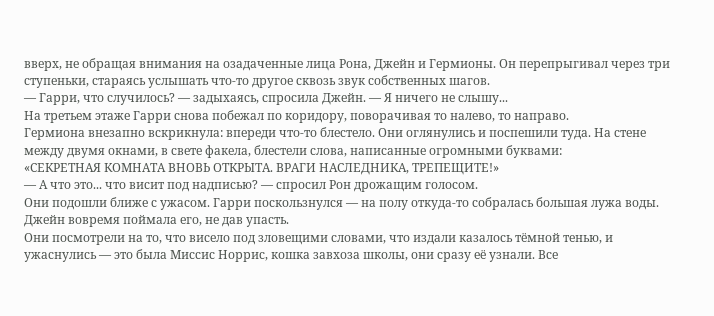вверх, не обращая внимания на озадаченные лица Рона, Джейн и Гермионы. Он перепрыгивал через три ступеньки, стараясь услышать что-то другое сквозь звук собственных шагов.
— Гарри, что случилось? — задыхаясь, спросила Джейн. — Я ничего не слышу...
На третьем этаже Гарри снова побежал по коридору, поворачивая то налево, то направо.
Гермиона внезапно вскрикнула: впереди что-то блестело. Они оглянулись и поспешили туда. На стене между двумя окнами, в свете факела, блестели слова, написанные огромными буквами:
«СЕКРЕТНАЯ КОМНАТА ВНОВЬ ОТКРЫТА. ВРАГИ НАСЛЕДНИКА, ТРЕПЕЩИТЕ!»
— А что это... что висит под надписью? — спросил Рон дрожащим голосом.
Они подошли ближе с ужасом. Гарри поскользнулся — на полу откуда-то собралась большая лужа воды. Джейн вовремя поймала его, не дав упасть.
Они посмотрели на то, что висело под зловещими словами, что издали казалось тёмной тенью, и ужаснулись — это была Миссис Норрис, кошка завхоза школы, они сразу её узнали. Все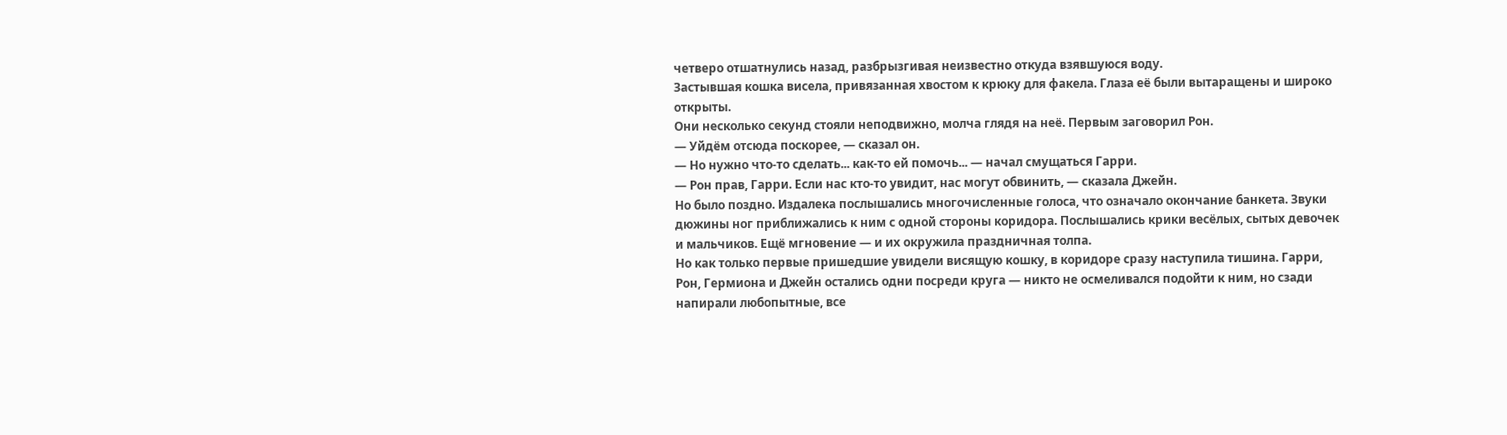четверо отшатнулись назад, разбрызгивая неизвестно откуда взявшуюся воду.
Застывшая кошка висела, привязанная хвостом к крюку для факела. Глаза её были вытаращены и широко открыты.
Они несколько секунд стояли неподвижно, молча глядя на неё. Первым заговорил Рон.
— Уйдём отсюда поскорее, — сказал он.
— Но нужно что-то сделать... как-то ей помочь... — начал смущаться Гарри.
— Рон прав, Гарри. Если нас кто-то увидит, нас могут обвинить, — сказала Джейн.
Но было поздно. Издалека послышались многочисленные голоса, что означало окончание банкета. Звуки дюжины ног приближались к ним с одной стороны коридора. Послышались крики весёлых, сытых девочек и мальчиков. Ещё мгновение — и их окружила праздничная толпа.
Но как только первые пришедшие увидели висящую кошку, в коридоре сразу наступила тишина. Гарри, Рон, Гермиона и Джейн остались одни посреди круга — никто не осмеливался подойти к ним, но сзади напирали любопытные, все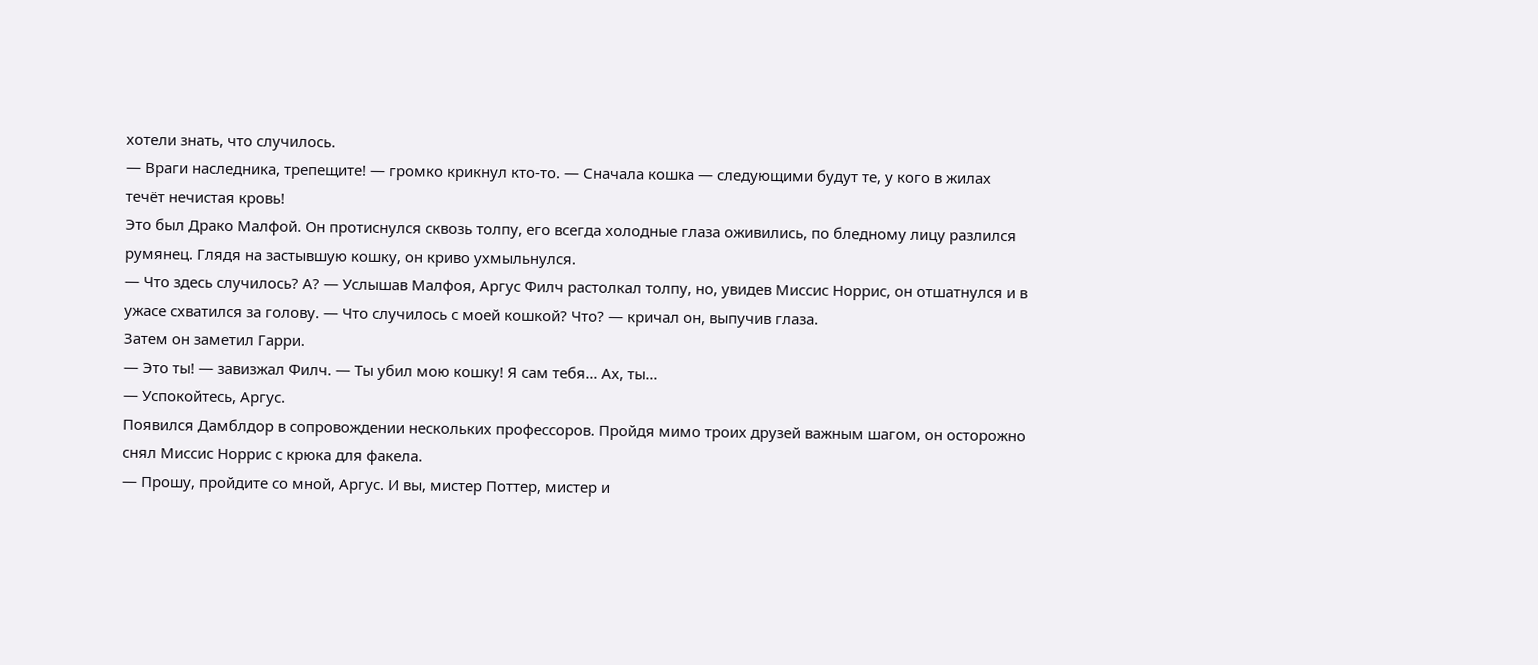хотели знать, что случилось.
— Враги наследника, трепещите! — громко крикнул кто-то. — Сначала кошка — следующими будут те, у кого в жилах течёт нечистая кровь!
Это был Драко Малфой. Он протиснулся сквозь толпу, его всегда холодные глаза оживились, по бледному лицу разлился румянец. Глядя на застывшую кошку, он криво ухмыльнулся.
— Что здесь случилось? А? — Услышав Малфоя, Аргус Филч растолкал толпу, но, увидев Миссис Норрис, он отшатнулся и в ужасе схватился за голову. — Что случилось с моей кошкой? Что? — кричал он, выпучив глаза.
Затем он заметил Гарри.
— Это ты! — завизжал Филч. — Ты убил мою кошку! Я сам тебя... Ах, ты...
— Успокойтесь, Аргус.
Появился Дамблдор в сопровождении нескольких профессоров. Пройдя мимо троих друзей важным шагом, он осторожно снял Миссис Норрис с крюка для факела.
— Прошу, пройдите со мной, Аргус. И вы, мистер Поттер, мистер и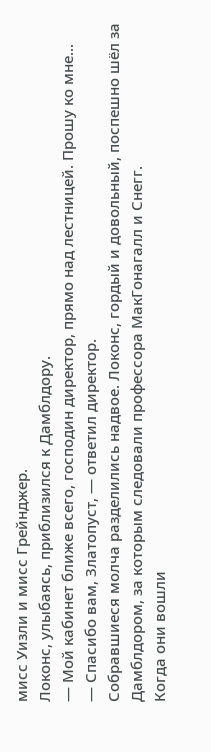мисс Уизли и мисс Грейнджер.
Локонс, улыбаясь, приблизился к Дамблдору.
— Мой кабинет ближе всего, господин директор, прямо над лестницей. Прошу ко мне...
— Спасибо вам, Златопуст, — ответил директор.
Собравшиеся молча разделились надвое. Локонс, гордый и довольный, поспешно шёл за Дамблдором, за которым следовали профессора МакГонагалл и Снегг.
Когда они вошли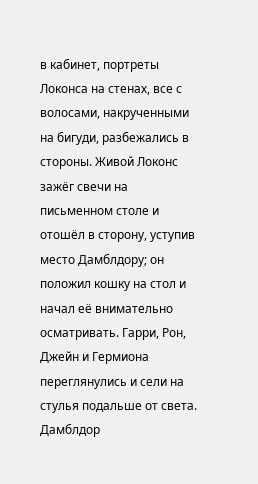в кабинет, портреты Локонса на стенах, все с волосами, накрученными на бигуди, разбежались в стороны. Живой Локонс зажёг свечи на письменном столе и отошёл в сторону, уступив место Дамблдору; он положил кошку на стол и начал её внимательно осматривать. Гарри, Рон, Джейн и Гермиона переглянулись и сели на стулья подальше от света.
Дамблдор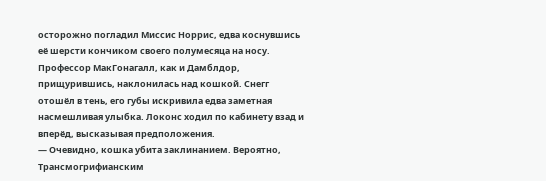осторожно погладил Миссис Норрис, едва коснувшись её шерсти кончиком своего полумесяца на носу. Профессор МакГонагалл, как и Дамблдор, прищурившись, наклонилась над кошкой. Снегг отошёл в тень, его губы искривила едва заметная насмешливая улыбка. Локонс ходил по кабинету взад и вперёд, высказывая предположения.
— Очевидно, кошка убита заклинанием. Вероятно, Трансмогрифианским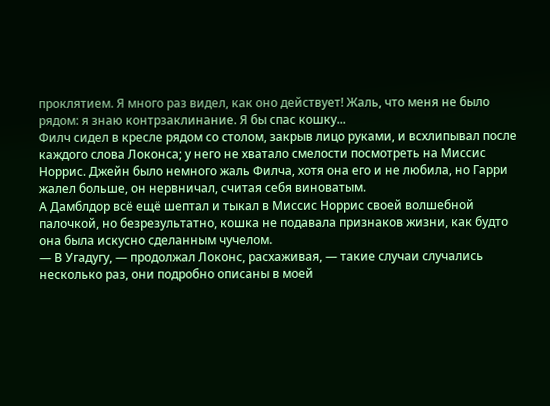проклятием. Я много раз видел, как оно действует! Жаль, что меня не было рядом: я знаю контрзаклинание. Я бы спас кошку...
Филч сидел в кресле рядом со столом, закрыв лицо руками, и всхлипывал после каждого слова Локонса; у него не хватало смелости посмотреть на Миссис Норрис. Джейн было немного жаль Филча, хотя она его и не любила, но Гарри жалел больше, он нервничал, считая себя виноватым.
А Дамблдор всё ещё шептал и тыкал в Миссис Норрис своей волшебной палочкой, но безрезультатно, кошка не подавала признаков жизни, как будто она была искусно сделанным чучелом.
— В Угадугу, — продолжал Локонс, расхаживая, — такие случаи случались несколько раз, они подробно описаны в моей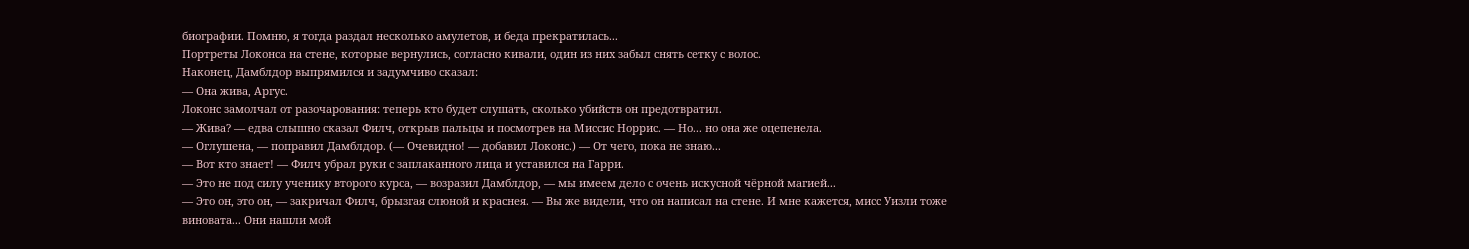биографии. Помню, я тогда раздал несколько амулетов, и беда прекратилась...
Портреты Локонса на стене, которые вернулись, согласно кивали, один из них забыл снять сетку с волос.
Наконец, Дамблдор выпрямился и задумчиво сказал:
— Она жива, Аргус.
Локонс замолчал от разочарования: теперь кто будет слушать, сколько убийств он предотвратил.
— Жива? — едва слышно сказал Филч, открыв пальцы и посмотрев на Миссис Норрис. — Но... но она же оцепенела.
— Оглушена, — поправил Дамблдор. (— Очевидно! — добавил Локонс.) — От чего, пока не знаю...
— Вот кто знает! — Филч убрал руки с заплаканного лица и уставился на Гарри.
— Это не под силу ученику второго курса, — возразил Дамблдор, — мы имеем дело с очень искусной чёрной магией...
— Это он, это он, — закричал Филч, брызгая слюной и краснея. — Вы же видели, что он написал на стене. И мне кажется, мисс Уизли тоже виновата... Они нашли мой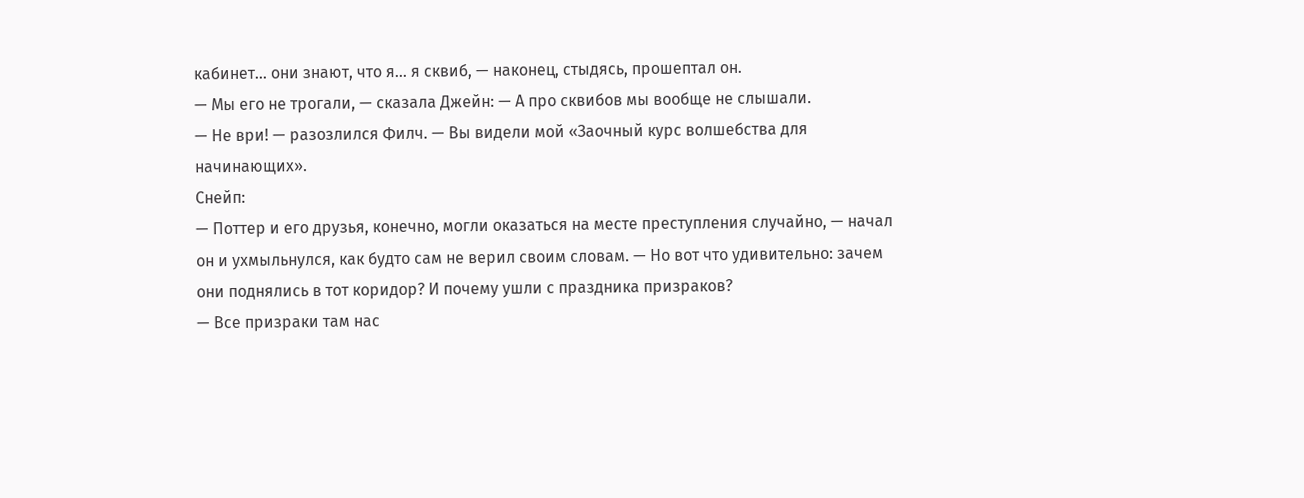кабинет... они знают, что я... я сквиб, — наконец, стыдясь, прошептал он.
— Мы его не трогали, — сказала Джейн: — А про сквибов мы вообще не слышали.
— Не ври! — разозлился Филч. — Вы видели мой «Заочный курс волшебства для начинающих».
Снейп:
— Поттер и его друзья, конечно, могли оказаться на месте преступления случайно, — начал он и ухмыльнулся, как будто сам не верил своим словам. — Но вот что удивительно: зачем они поднялись в тот коридор? И почему ушли с праздника призраков?
— Все призраки там нас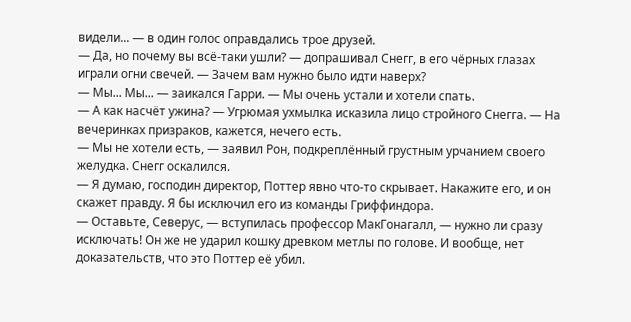видели... — в один голос оправдались трое друзей.
— Да, но почему вы всё-таки ушли? — допрашивал Снегг, в его чёрных глазах играли огни свечей. — Зачем вам нужно было идти наверх?
— Мы... Мы... — заикался Гарри. — Мы очень устали и хотели спать.
— А как насчёт ужина? — Угрюмая ухмылка исказила лицо стройного Снегга. — На вечеринках призраков, кажется, нечего есть.
— Мы не хотели есть, — заявил Рон, подкреплённый грустным урчанием своего желудка. Снегг оскалился.
— Я думаю, господин директор, Поттер явно что-то скрывает. Накажите его, и он скажет правду. Я бы исключил его из команды Гриффиндора.
— Оставьте, Северус, — вступилась профессор МакГонагалл, — нужно ли сразу исключать! Он же не ударил кошку древком метлы по голове. И вообще, нет доказательств, что это Поттер её убил.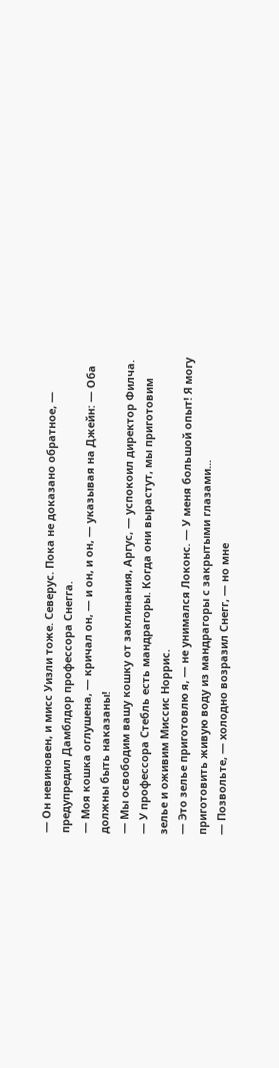— Он невиновен, и мисс Уизли тоже. Северус. Пока не доказано обратное, — предупредил Дамблдор профессора Снегга.
— Моя кошка оглушена, — кричал он, — и он, и он, — указывая на Джейн: — Оба должны быть наказаны!
— Мы освободим вашу кошку от заклинания, Аргус, — успокоил директор Филча. — У профессора Стебль есть мандрагоры. Когда они вырастут, мы приготовим зелье и оживим Миссис Норрис.
— Это зелье приготовлю я, — не унимался Локонс. — У меня большой опыт! Я могу приготовить живую воду из мандрагоры с закрытыми глазами...
— Позвольте, — холодно возразил Снегг, — но мне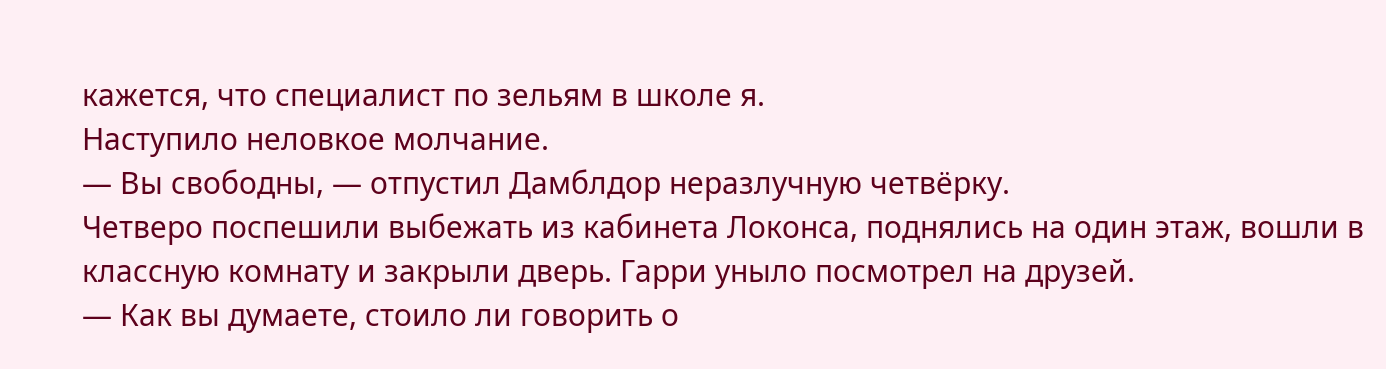кажется, что специалист по зельям в школе я.
Наступило неловкое молчание.
— Вы свободны, — отпустил Дамблдор неразлучную четвёрку.
Четверо поспешили выбежать из кабинета Локонса, поднялись на один этаж, вошли в классную комнату и закрыли дверь. Гарри уныло посмотрел на друзей.
— Как вы думаете, стоило ли говорить о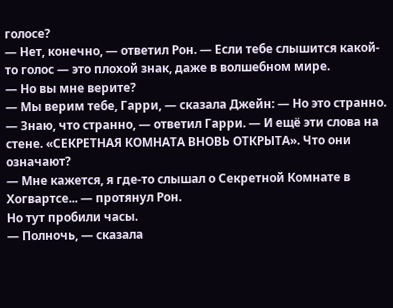голосе?
— Нет, конечно, — ответил Рон. — Если тебе слышится какой-то голос — это плохой знак, даже в волшебном мире.
— Но вы мне верите?
— Мы верим тебе, Гарри, — сказала Джейн: — Но это странно.
— Знаю, что странно, — ответил Гарри. — И ещё эти слова на стене. «СЕКРЕТНАЯ КОМНАТА ВНОВЬ ОТКРЫТА». Что они означают?
— Мне кажется, я где-то слышал о Секретной Комнате в Хогвартсе... — протянул Рон.
Но тут пробили часы.
— Полночь, — сказала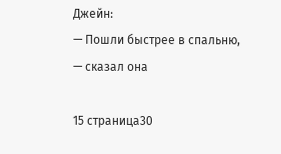Джейн:
— Пошли быстрее в спальню, — сказал она

15 страница30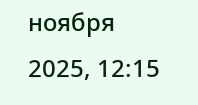ноября 2025, 12:15